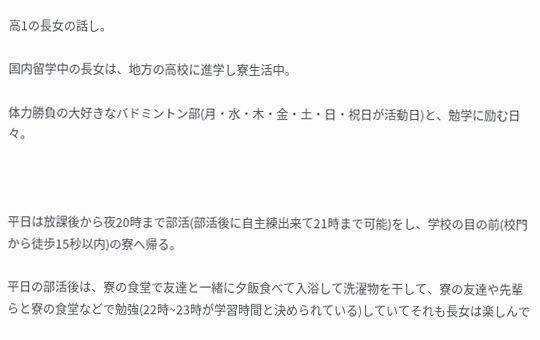高1の長女の話し。

国内留学中の長女は、地方の高校に進学し寮生活中。

体力勝負の大好きなバドミントン部(月・水・木・金・土・日・祝日が活動日)と、勉学に励む日々。



平日は放課後から夜20時まで部活(部活後に自主練出来て21時まで可能)をし、学校の目の前(校門から徒歩15秒以内)の寮へ帰る。

平日の部活後は、寮の食堂で友達と一緒に夕飯食べて入浴して洗濯物を干して、寮の友達や先輩らと寮の食堂などで勉強(22時~23時が学習時間と決められている)していてそれも長女は楽しんで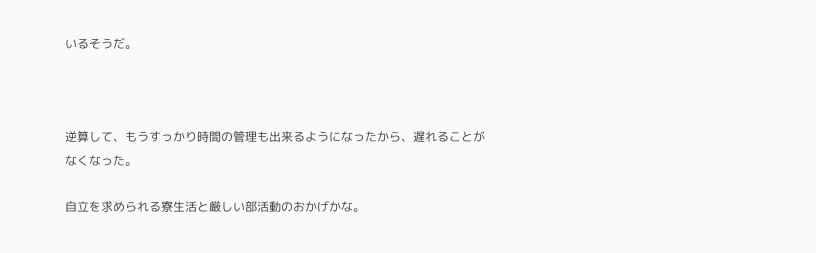いるそうだ。



逆算して、もうすっかり時間の管理も出来るようになったから、遅れることがなくなった。

自立を求められる寮生活と厳しい部活動のおかげかな。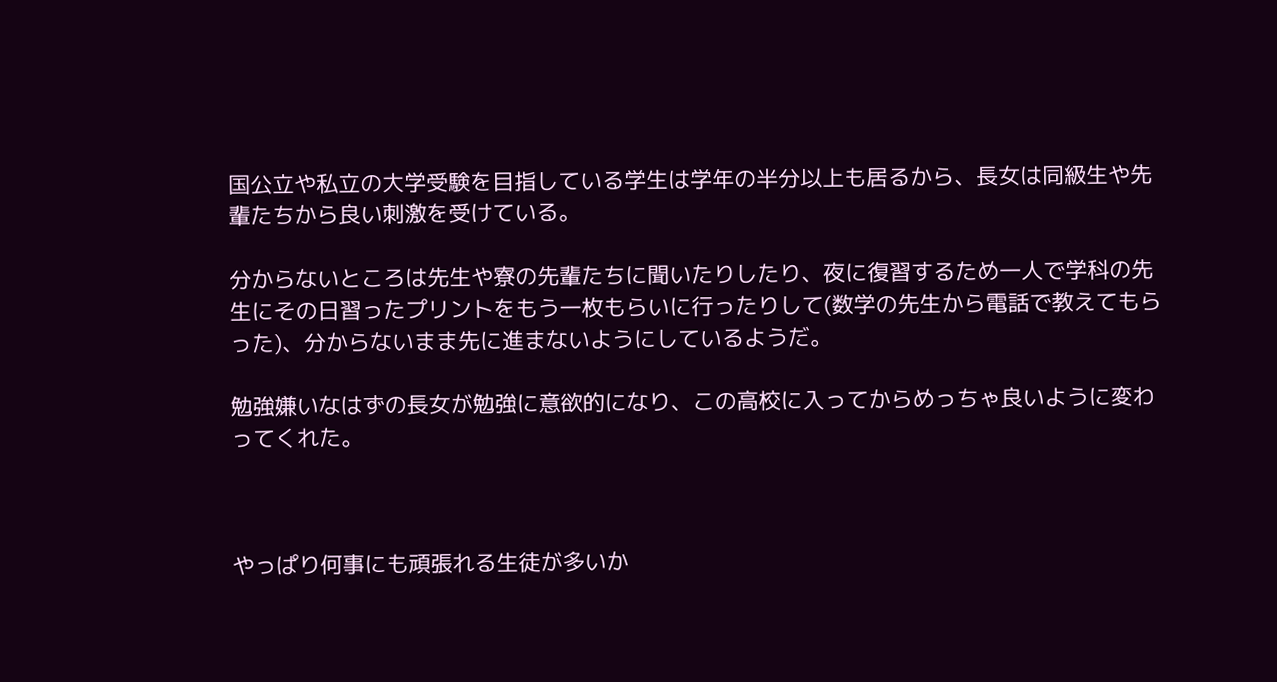国公立や私立の大学受験を目指している学生は学年の半分以上も居るから、長女は同級生や先輩たちから良い刺激を受けている。

分からないところは先生や寮の先輩たちに聞いたりしたり、夜に復習するため一人で学科の先生にその日習ったプリントをもう一枚もらいに行ったりして(数学の先生から電話で教えてもらった)、分からないまま先に進まないようにしているようだ。

勉強嫌いなはずの長女が勉強に意欲的になり、この高校に入ってからめっちゃ良いように変わってくれた。



やっぱり何事にも頑張れる生徒が多いか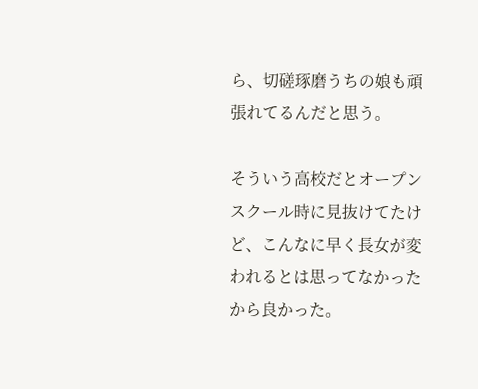ら、切磋琢磨うちの娘も頑張れてるんだと思う。

そういう高校だとオープンスクール時に見抜けてたけど、こんなに早く長女が変われるとは思ってなかったから良かった。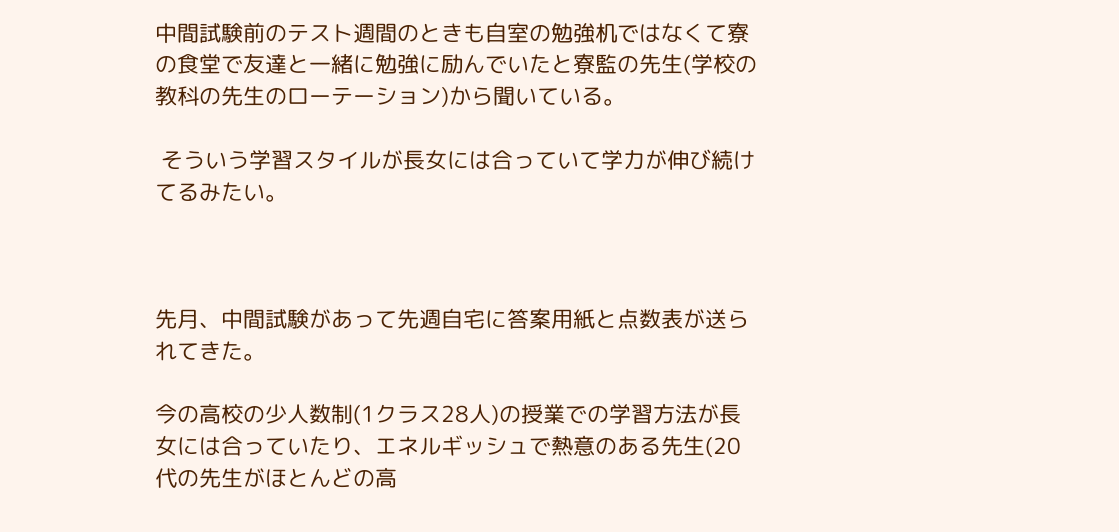中間試験前のテスト週間のときも自室の勉強机ではなくて寮の食堂で友達と一緒に勉強に励んでいたと寮監の先生(学校の教科の先生のローテーション)から聞いている。

 そういう学習スタイルが長女には合っていて学力が伸び続けてるみたい。



先月、中間試験があって先週自宅に答案用紙と点数表が送られてきた。

今の高校の少人数制(1クラス28人)の授業での学習方法が長女には合っていたり、エネルギッシュで熱意のある先生(20代の先生がほとんどの高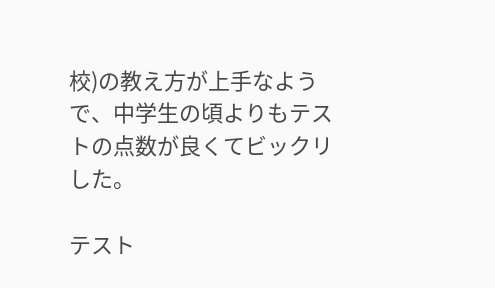校)の教え方が上手なようで、中学生の頃よりもテストの点数が良くてビックリした。

テスト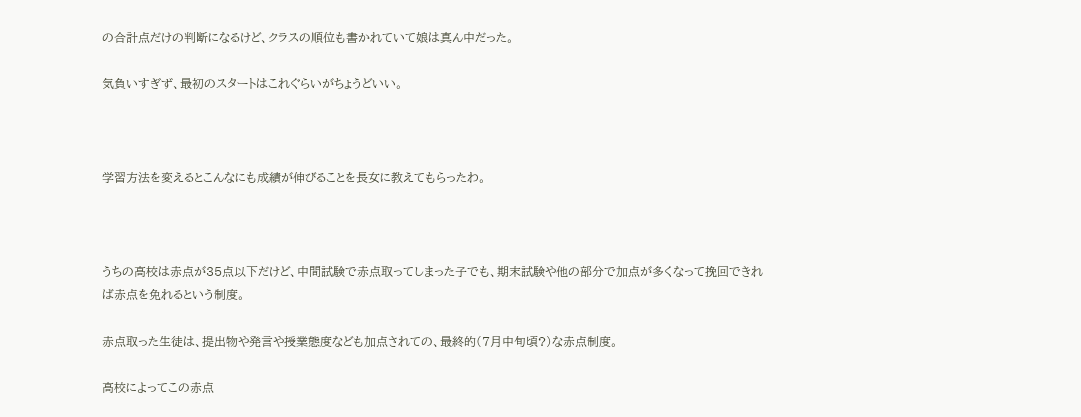の合計点だけの判断になるけど、クラスの順位も書かれていて娘は真ん中だった。

気負いすぎず、最初のスタートはこれぐらいがちょうどいい。



学習方法を変えるとこんなにも成績が伸びることを長女に教えてもらったわ。



うちの高校は赤点が35点以下だけど、中間試験で赤点取ってしまった子でも、期末試験や他の部分で加点が多くなって挽回できれば赤点を免れるという制度。

赤点取った生徒は、提出物や発言や授業態度なども加点されての、最終的(7月中旬頃?)な赤点制度。

高校によってこの赤点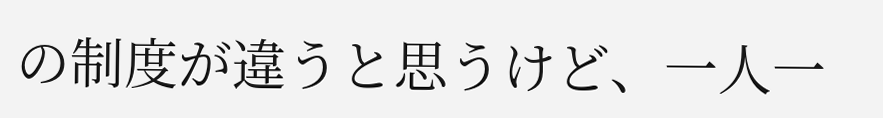の制度が違うと思うけど、一人一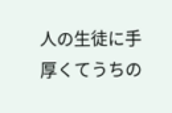人の生徒に手厚くてうちの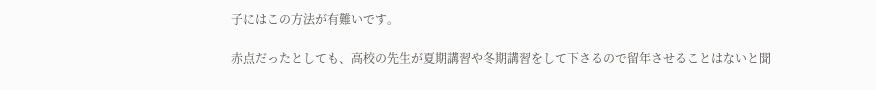子にはこの方法が有難いです。

赤点だったとしても、高校の先生が夏期講習や冬期講習をして下さるので留年させることはないと聞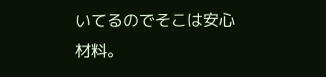いてるのでそこは安心材料。